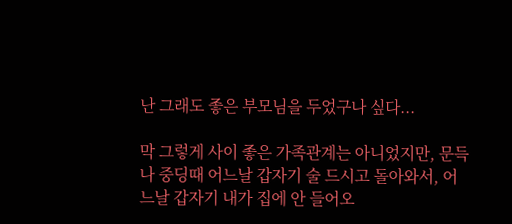난 그래도 좋은 부모님을 두었구나 싶다...

막 그렇게 사이 좋은 가족관계는 아니었지만, 문득 나 중딩때 어느날 갑자기 술 드시고 돌아와서, 어느날 갑자기 내가 집에 안 들어오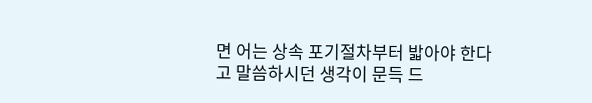면 어는 상속 포기절차부터 밟아야 한다고 말씀하시던 생각이 문득 드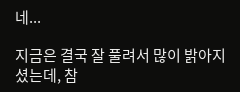네...

지금은 결국 잘 풀려서 많이 밝아지셨는데, 참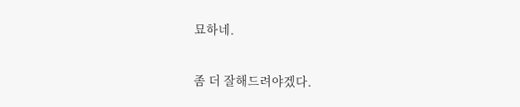묘하네.

좀 더 잘해드려야겠다.